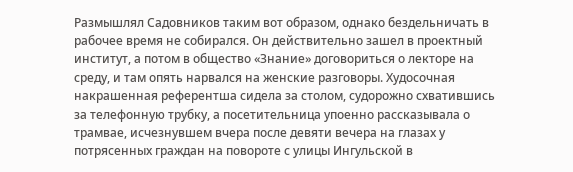Размышлял Садовников таким вот образом, однако бездельничать в рабочее время не собирался. Он действительно зашел в проектный институт, а потом в общество «Знание» договориться о лекторе на среду, и там опять нарвался на женские разговоры. Худосочная накрашенная референтша сидела за столом, судорожно схватившись за телефонную трубку, а посетительница упоенно рассказывала о трамвае, исчезнувшем вчера после девяти вечера на глазах у потрясенных граждан на повороте с улицы Ингульской в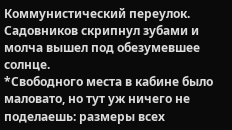Коммунистический переулок.
Садовников скрипнул зубами и молча вышел под обезумевшее солнце.
*Свободного места в кабине было маловато, но тут уж ничего не поделаешь: размеры всех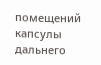помещений капсулы дальнего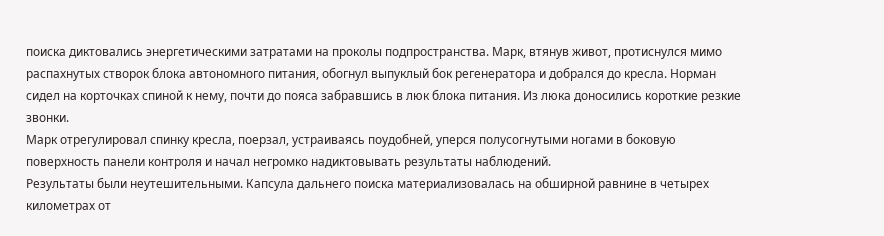поиска диктовались энергетическими затратами на проколы подпространства. Марк, втянув живот, протиснулся мимо распахнутых створок блока автономного питания, обогнул выпуклый бок регенератора и добрался до кресла. Норман сидел на корточках спиной к нему, почти до пояса забравшись в люк блока питания. Из люка доносились короткие резкие звонки.
Марк отрегулировал спинку кресла, поерзал, устраиваясь поудобней, уперся полусогнутыми ногами в боковую поверхность панели контроля и начал негромко надиктовывать результаты наблюдений.
Результаты были неутешительными. Капсула дальнего поиска материализовалась на обширной равнине в четырех километрах от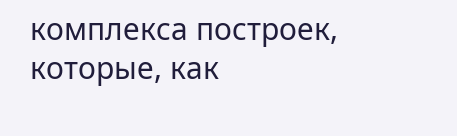комплекса построек, которые, как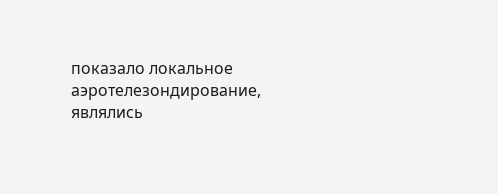показало локальное аэротелезондирование, являлись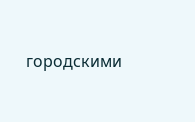городскими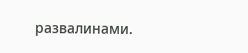развалинами.